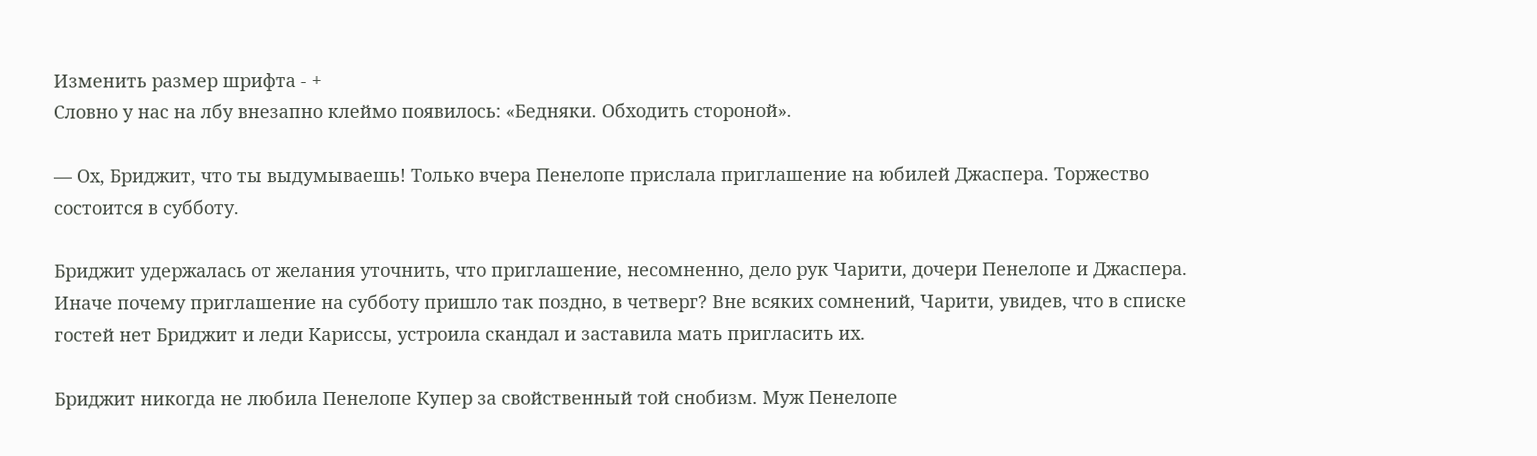Изменить размер шрифта - +
Словно у нас на лбу внезапно клеймо появилось: «Бедняки. Обходить стороной».

— Ох, Бриджит, что ты выдумываешь! Только вчера Пенелопе прислала приглашение на юбилей Джаспера. Торжество состоится в субботу.

Бриджит удержалась от желания уточнить, что приглашение, несомненно, дело рук Чарити, дочери Пенелопе и Джаспера. Иначе почему приглашение на субботу пришло так поздно, в четверг? Вне всяких сомнений, Чарити, увидев, что в списке гостей нет Бриджит и леди Кариссы, устроила скандал и заставила мать пригласить их.

Бриджит никогда не любила Пенелопе Купер за свойственный той снобизм. Муж Пенелопе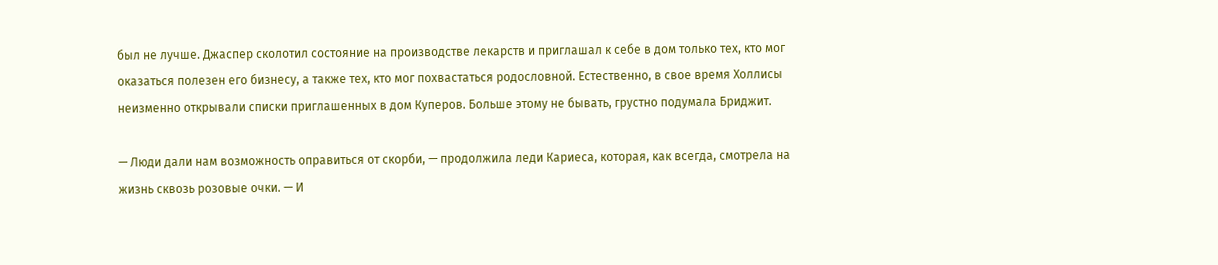был не лучше. Джаспер сколотил состояние на производстве лекарств и приглашал к себе в дом только тех, кто мог оказаться полезен его бизнесу, а также тех, кто мог похвастаться родословной. Естественно, в свое время Холлисы неизменно открывали списки приглашенных в дом Куперов. Больше этому не бывать, грустно подумала Бриджит.

— Люди дали нам возможность оправиться от скорби, — продолжила леди Кариеса, которая, как всегда, смотрела на жизнь сквозь розовые очки. — И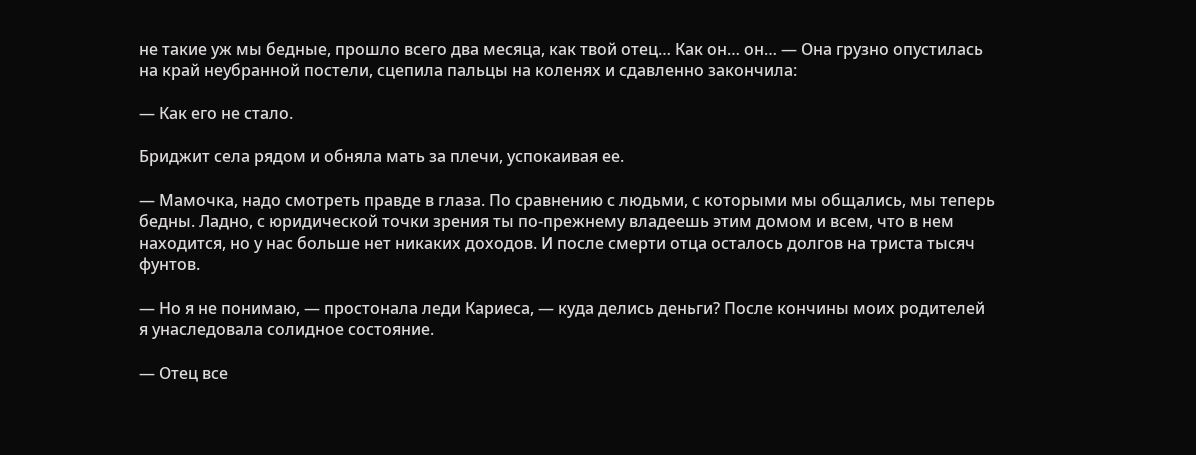не такие уж мы бедные, прошло всего два месяца, как твой отец… Как он… он… — Она грузно опустилась на край неубранной постели, сцепила пальцы на коленях и сдавленно закончила:

— Как его не стало.

Бриджит села рядом и обняла мать за плечи, успокаивая ее.

— Мамочка, надо смотреть правде в глаза. По сравнению с людьми, с которыми мы общались, мы теперь бедны. Ладно, с юридической точки зрения ты по-прежнему владеешь этим домом и всем, что в нем находится, но у нас больше нет никаких доходов. И после смерти отца осталось долгов на триста тысяч фунтов.

— Но я не понимаю, — простонала леди Кариеса, — куда делись деньги? После кончины моих родителей я унаследовала солидное состояние.

— Отец все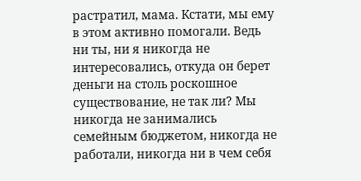растратил, мама. Кстати, мы ему в этом активно помогали. Ведь ни ты, ни я никогда не интересовались, откуда он берет деньги на столь роскошное существование, не так ли? Мы никогда не занимались семейным бюджетом, никогда не работали, никогда ни в чем себя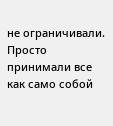не ограничивали. Просто принимали все как само собой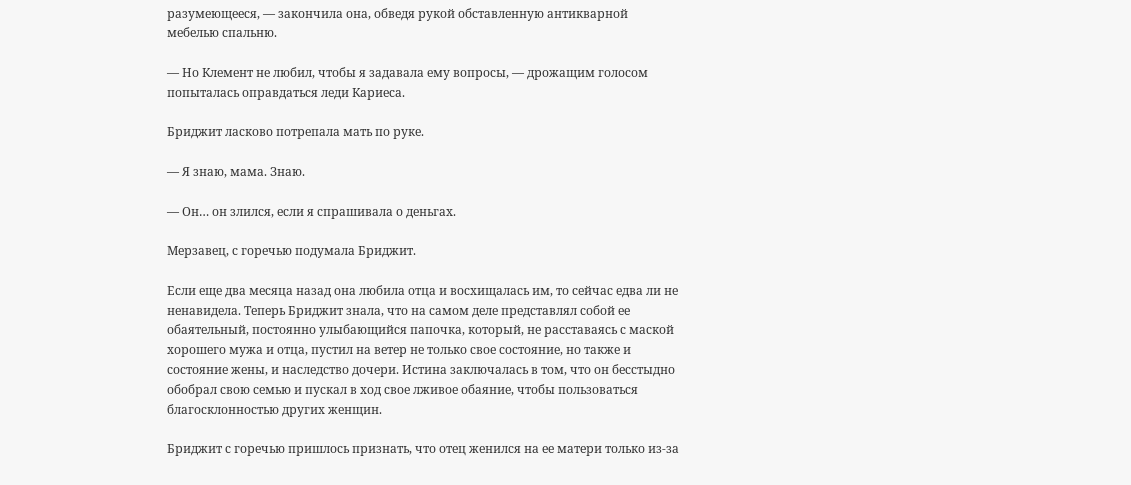разумеющееся, — закончила она, обведя рукой обставленную антикварной мебелью спальню.

— Но Клемент не любил, чтобы я задавала ему вопросы, — дрожащим голосом попыталась оправдаться леди Кариеса.

Бриджит ласково потрепала мать по руке.

— Я знаю, мама. Знаю.

— Он… он злился, если я спрашивала о деньгах.

Мерзавец, с горечью подумала Бриджит.

Если еще два месяца назад она любила отца и восхищалась им, то сейчас едва ли не ненавидела. Теперь Бриджит знала, что на самом деле представлял собой ее обаятельный, постоянно улыбающийся папочка, который, не расставаясь с маской хорошего мужа и отца, пустил на ветер не только свое состояние, но также и состояние жены, и наследство дочери. Истина заключалась в том, что он бесстыдно обобрал свою семью и пускал в ход свое лживое обаяние, чтобы пользоваться благосклонностью других женщин.

Бриджит с горечью пришлось признать, что отец женился на ее матери только из-за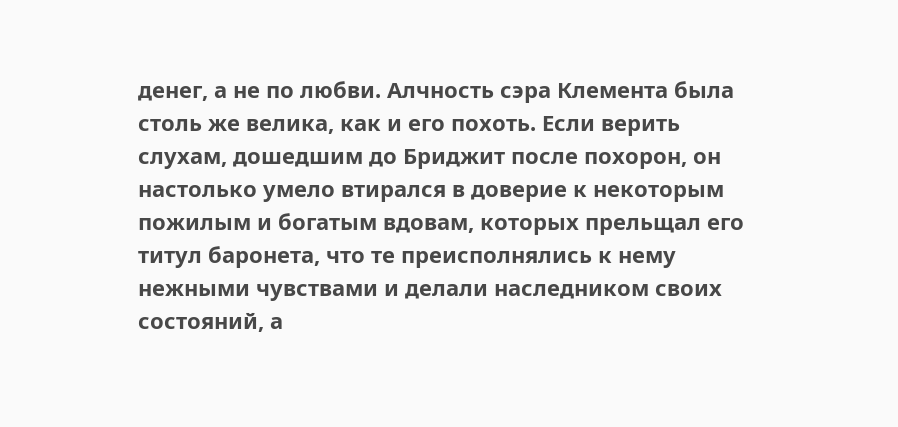денег, а не по любви. Алчность сэра Клемента была столь же велика, как и его похоть. Если верить слухам, дошедшим до Бриджит после похорон, он настолько умело втирался в доверие к некоторым пожилым и богатым вдовам, которых прельщал его титул баронета, что те преисполнялись к нему нежными чувствами и делали наследником своих состояний, а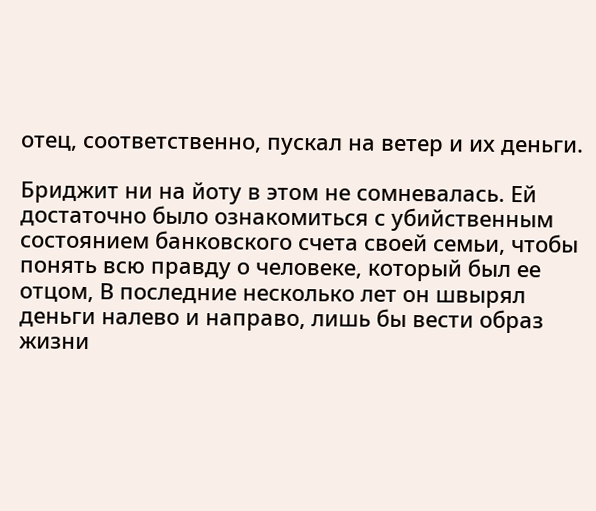отец, соответственно, пускал на ветер и их деньги.

Бриджит ни на йоту в этом не сомневалась. Ей достаточно было ознакомиться с убийственным состоянием банковского счета своей семьи, чтобы понять всю правду о человеке, который был ее отцом, В последние несколько лет он швырял деньги налево и направо, лишь бы вести образ жизни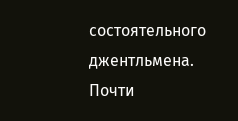состоятельного джентльмена. Почти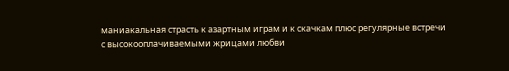маниакальная страсть к азартным играм и к скачкам плюс регулярные встречи с высокооплачиваемыми жрицами любви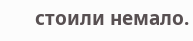стоили немало.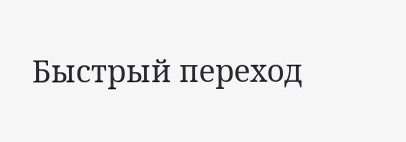Быстрый переход